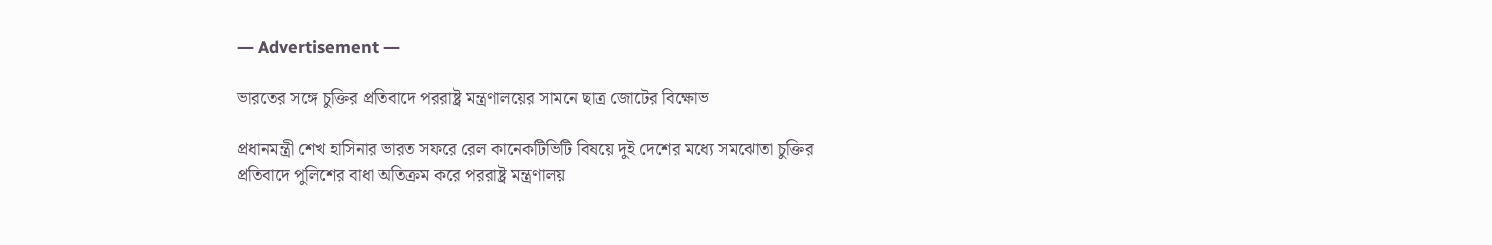― Advertisement ―

ভারতের সঙ্গে চুক্তির প্রতিবাদে পররাষ্ট্র মন্ত্রণালয়ের সামনে ছাত্র জোটের বিক্ষোভ

প্রধানমন্ত্রী শেখ হাসিনার ভারত সফরে রেল কানেকটিভিটি বিষয়ে দুই দেশের মধ্যে সমঝোতা চুক্তির প্রতিবাদে পুলিশের বাধা অতিক্রম করে পররাষ্ট্র মন্ত্রণালয়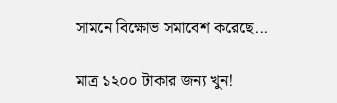সামনে বিক্ষোভ সমাবেশ করেছে...

মাত্র ১২০০ টাকার জন্য খুন!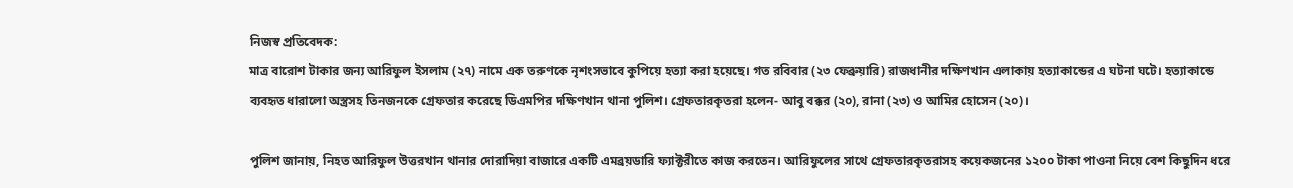নিজস্ব প্রতিবেদক:
মাত্র বারোশ টাকার জন্য আরিফুল ইসলাম (২৭) নামে এক তরুণকে নৃশংসভাবে কুপিয়ে হত্যা করা হয়েছে। গত রবিবার (২৩ ফেব্রুয়ারি) রাজধানীর দক্ষিণখান এলাকায় হত্যাকান্ডের এ ঘটনা ঘটে। হত্যাকান্ডে ব্যবহৃত ধারালো অস্ত্রসহ তিনজনকে গ্রেফতার করেছে ডিএমপির দক্ষিণখান থানা পুলিশ। গ্রেফতারকৃতরা হলেন- আবু বক্কর (২০), রানা (২৩) ও আমির হোসেন (২০)।

পুলিশ জানায়, নিহত আরিফুল উত্তরখান থানার দোরাদিয়া বাজারে একটি এমব্রয়ডারি ফ্যাক্টরীতে কাজ করতেন। আরিফুলের সাথে গ্রেফতারকৃতরাসহ কয়েকজনের ১২০০ টাকা পাওনা নিয়ে বেশ কিছুদিন ধরে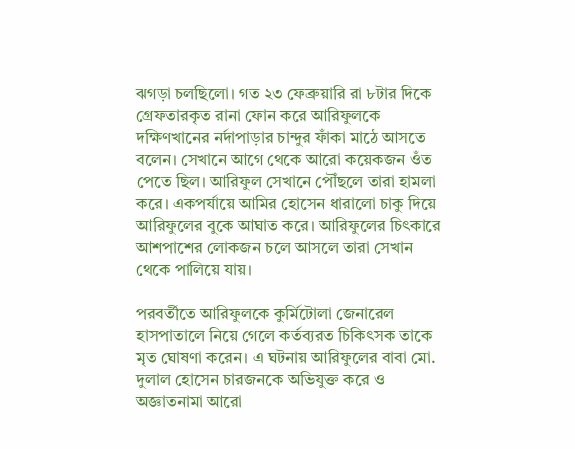ঝগড়া চলছিলো। গত ২৩ ফেব্রুয়ারি রা ৮টার দিকে গ্রেফতারকৃত রানা ফোন করে আরিফুলকে দক্ষিণখানের নর্দাপাড়ার চান্দুর ফাঁকা মাঠে আসতে বলেন। সেখানে আগে থেকে আরো কয়েকজন ওঁত পেতে ছিল। আরিফুল সেখানে পৌঁছলে তারা হামলা করে। একপর্যায়ে আমির হোসেন ধারালো চাকু দিয়ে আরিফুলের বুকে আঘাত করে। আরিফুলের চিৎকারে আশপাশের লোকজন চলে আসলে তারা সেখান থেকে পালিয়ে যায়।

পরবর্তীতে আরিফুলকে কুর্মিটোলা জেনারেল হাসপাতালে নিয়ে গেলে কর্তব্যরত চিকিৎসক তাকে মৃত ঘোষণা করেন। এ ঘটনায় আরিফুলের বাবা মো. দুলাল হোসেন চারজনকে অভিযুক্ত করে ও অজ্ঞাতনামা আরো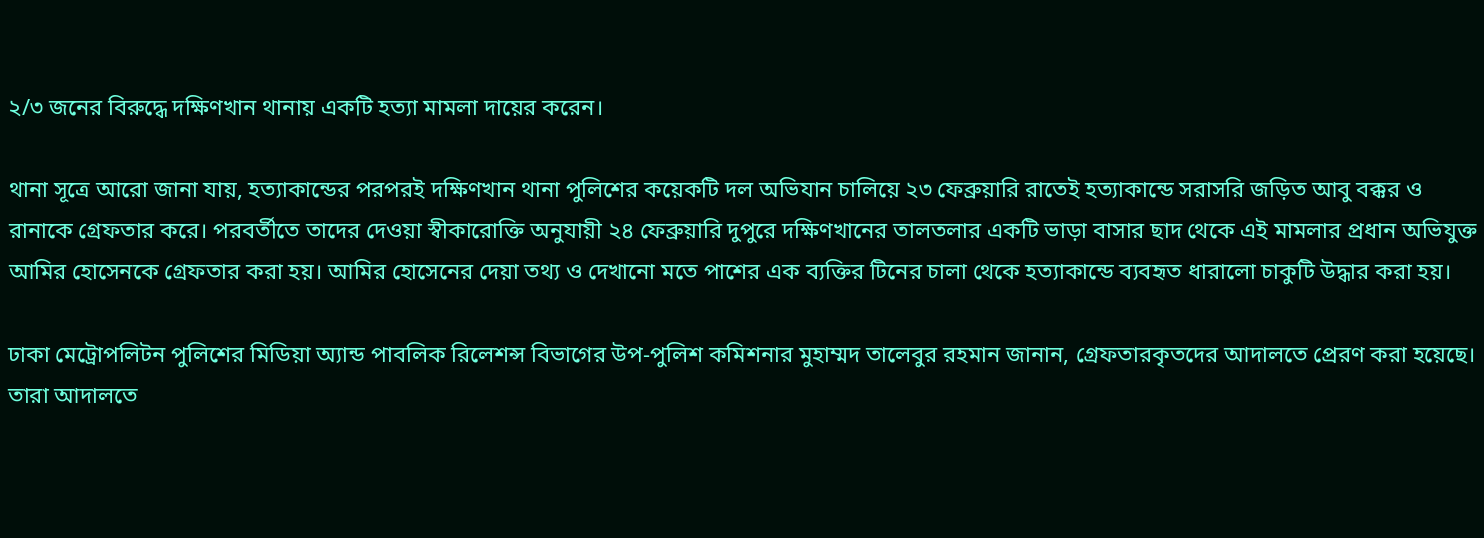২/৩ জনের বিরুদ্ধে দক্ষিণখান থানায় একটি হত্যা মামলা দায়ের করেন।

থানা সূত্রে আরো জানা যায়, হত্যাকান্ডের পরপরই দক্ষিণখান থানা পুলিশের কয়েকটি দল অভিযান চালিয়ে ২৩ ফেব্রুয়ারি রাতেই হত্যাকান্ডে সরাসরি জড়িত আবু বক্কর ও রানাকে গ্রেফতার করে। পরবর্তীতে তাদের দেওয়া স্বীকারোক্তি অনুযায়ী ২৪ ফেব্রুয়ারি দুপুরে দক্ষিণখানের তালতলার একটি ভাড়া বাসার ছাদ থেকে এই মামলার প্রধান অভিযুক্ত আমির হোসেনকে গ্রেফতার করা হয়। আমির হোসেনের দেয়া তথ্য ও দেখানো মতে পাশের এক ব্যক্তির টিনের চালা থেকে হত্যাকান্ডে ব্যবহৃত ধারালো চাকুটি উদ্ধার করা হয়।

ঢাকা মেট্রোপলিটন পুলিশের মিডিয়া অ্যান্ড পাবলিক রিলেশন্স বিভাগের উপ-পুলিশ কমিশনার মুহাম্মদ তালেবুর রহমান জানান, গ্রেফতারকৃতদের আদালতে প্রেরণ করা হয়েছে। তারা আদালতে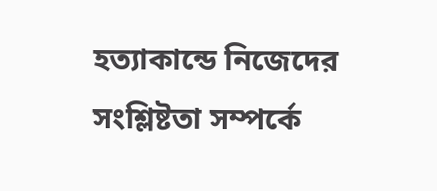হত্যাকান্ডে নিজেদের সংশ্লিষ্টতা সম্পর্কে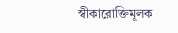স্বীকারোক্তিমূলক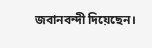জবানবন্দী দিয়েছেন।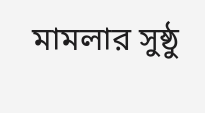মামলার সুষ্ঠু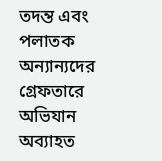তদন্ত এবং পলাতক অন্যান্যদের গ্রেফতারে অভিযান অব্যাহত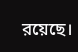রয়েছে।